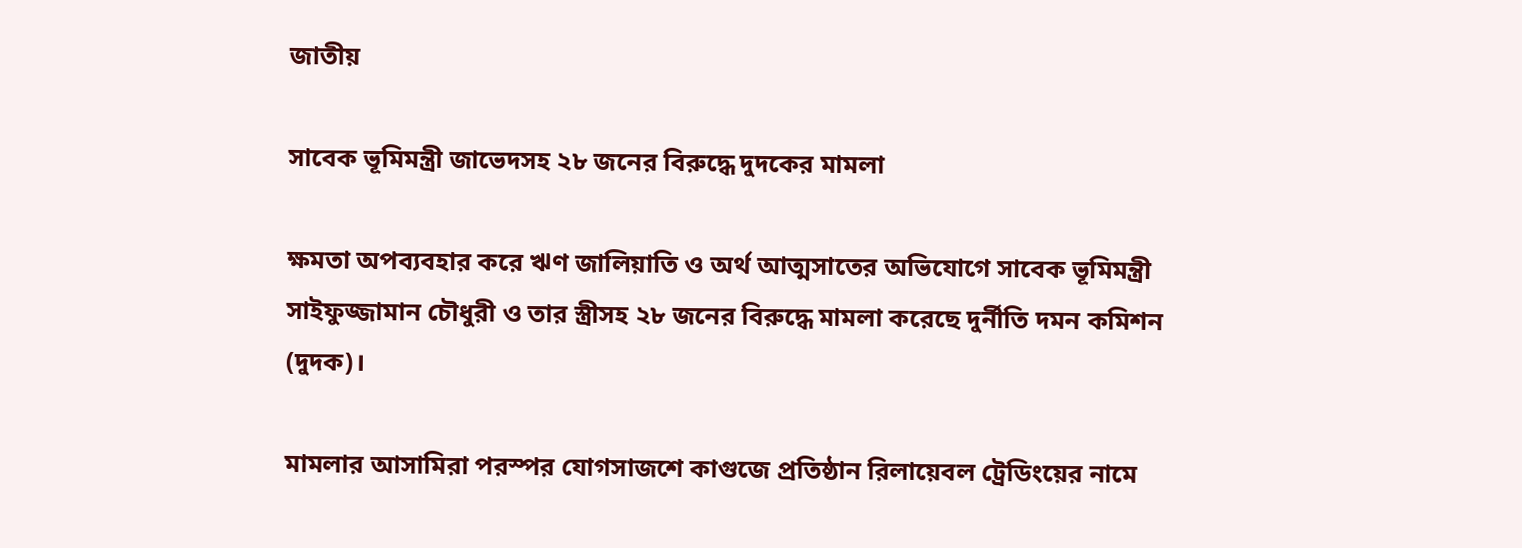জাতীয়

সাবেক ভূমিমন্ত্রী জাভেদসহ ২৮ জনের বিরুদ্ধে দুদকের মামলা

ক্ষমতা অপব্যবহার করে ঋণ জালিয়াতি ও অর্থ আত্মসাতের অভিযোগে সাবেক ভূমিমন্ত্রী সাইফুজ্জামান চৌধুরী ও তার স্ত্রীসহ ২৮ জনের বিরুদ্ধে মামলা করেছে দুর্নীতি দমন কমিশন (দুদক)।

মামলার আসামিরা পরস্পর যোগসাজশে কাগুজে প্রতিষ্ঠান রিলায়েবল ট্রেডিংয়ের নামে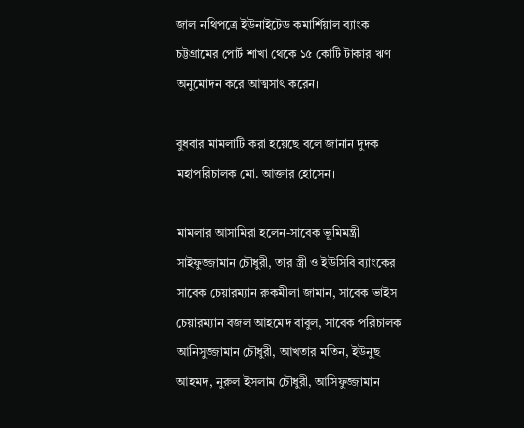জাল নথিপত্রে ইউনাইটেড কমার্শিয়াল ব্যাংক চট্টগ্রামের পোর্ট শাখা থেকে ১৫ কোটি টাকার ঋণ অনুমোদন করে আত্মসাৎ করেন।

বুধবার মামলাটি করা হয়েছে বলে জানান দুদক মহাপরিচালক মো. আক্তার হোসেন।

মামলার আসামিরা হলেন-সাবেক ভূমিমন্ত্রী সাইফুজ্জামান চৌধুরী, তার স্ত্রী ও ইউসিবি ব্যাংকের সাবেক চেয়ারম্যান রুকমীলা জামান, সাবেক ভাইস চেয়ারম্যান বজল আহমেদ বাবুল, সাবেক পরিচালক আনিসুজ্জামান চৌধুরী, আখতার মতিন, ইউনুছ আহমদ, নুরুল ইসলাম চৌধুরী, আসিফুজ্জামান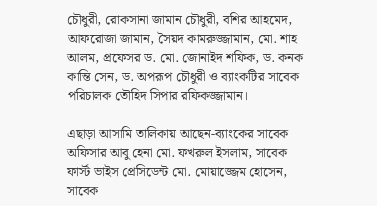চৌধুরী, রোকসানা জামান চৌধুরী, বশির আহমেদ, আফরোজা জামান, সৈয়দ কামরুজ্জামান, মো. শাহ আলম, প্রফেসর ড. মো. জোনাইদ শফিক, ড. কনক কান্তি সেন, ড. অপরূপ চৌধুরী ও ব্যাংকটির সাবেক পরিচালক তৌহিদ সিপার রফিকজ্জামান।

এছাড়া আসামি তালিকায় আছেন-ব্যাংকের সাবেক অফিসার আবু হেনা মো. ফখরুল ইসলাম, সাবেক ফার্স্ট ভাইস প্রেসিডেন্ট মো. মোয়াজ্জেম হোসেন, সাবেক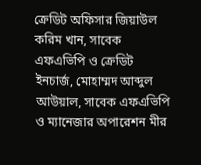ক্রেডিট অফিসার জিয়াউল করিম খান, সাবেক এফএভিপি ও ক্রেডিট ইনচার্জ, মোহাম্মদ আব্দুল আউয়াল, সাবেক এফএভিপি ও ম্যানেজার অপারেশন মীর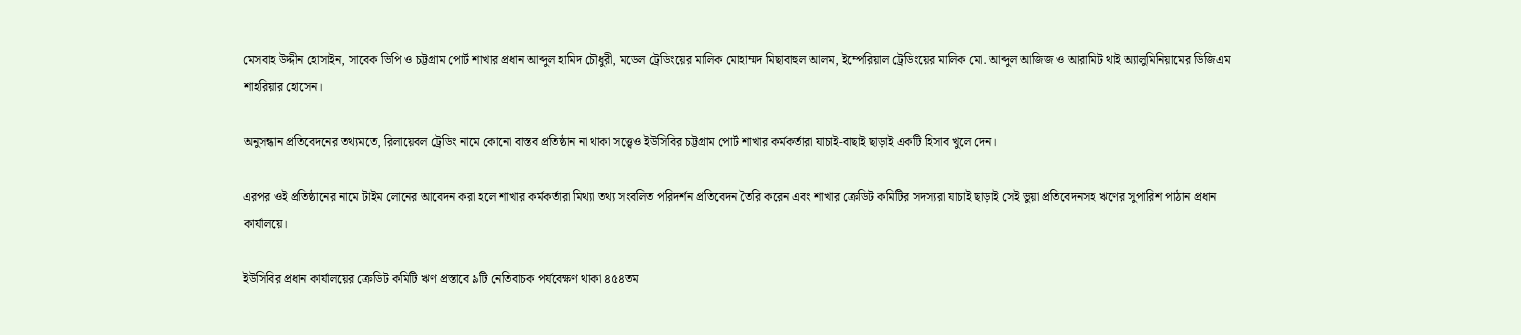মেসবাহ উদ্দীন হোসাইন, সাবেক ভিপি ও চট্টগ্রাম পোর্ট শাখার প্রধান আব্দুল হামিদ চৌধুরী, মডেল ট্রেডিংয়ের মালিক মোহাম্মদ মিছাবাহুল আলম, ইম্পেরিয়াল ট্রেডিংয়ের মালিক মো. আব্দুল আজিজ ও আরামিট থাই অ্যালুমিনিয়ামের ডিজিএম শাহরিয়ার হোসেন।

অনুসন্ধান প্রতিবেদনের তথ্যমতে, রিলায়েবল ট্রেডিং নামে কোনো বাস্তব প্রতিষ্ঠান না থাকা সত্ত্বেও ইউসিবির চট্টগ্রাম পোর্ট শাখার কর্মকর্তারা যাচাই-বাছাই ছাড়াই একটি হিসাব খুলে দেন।

এরপর ওই প্রতিষ্ঠানের নামে টাইম লোনের আবেদন করা হলে শাখার কর্মকর্তারা মিথ্যা তথ্য সংবলিত পরিদর্শন প্রতিবেদন তৈরি করেন এবং শাখার ক্রেডিট কমিটির সদস্যরা যাচাই ছাড়াই সেই ভুয়া প্রতিবেদনসহ ঋণের সুপারিশ পাঠান প্রধান কার্যালয়ে।

ইউসিবির প্রধান কার্যালয়ের ক্রেডিট কমিটি ঋণ প্রস্তাবে ৯টি নেতিবাচক পর্যবেক্ষণ থাকা ৪৫৪তম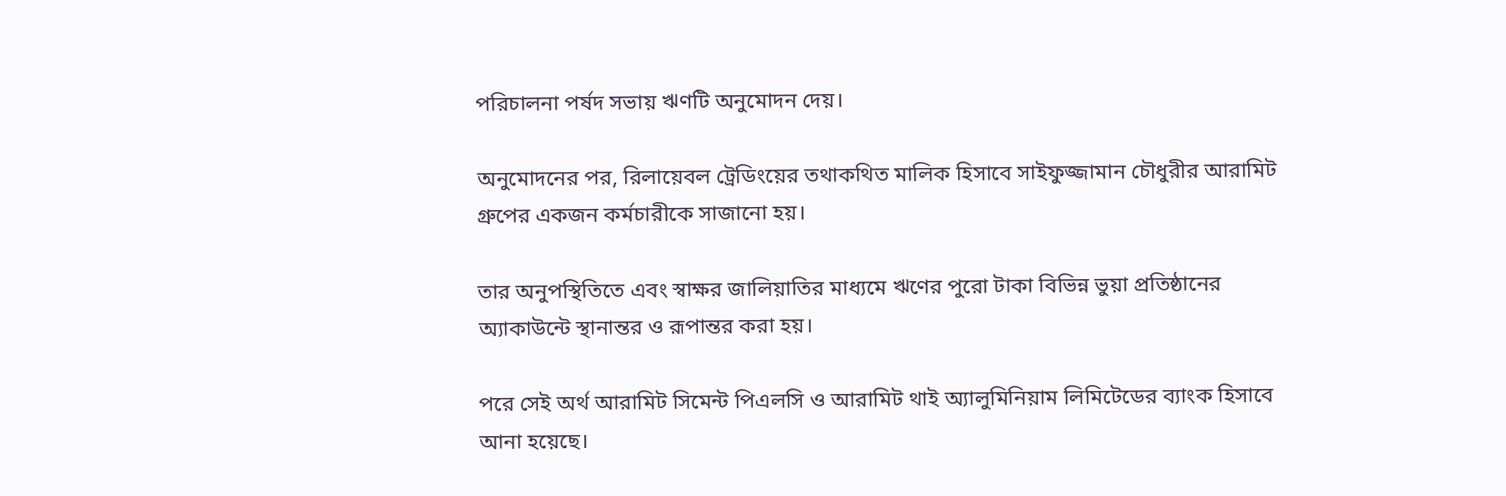পরিচালনা পর্ষদ সভায় ঋণটি অনুমোদন দেয়।

অনুমোদনের পর, রিলায়েবল ট্রেডিংয়ের তথাকথিত মালিক হিসাবে সাইফুজ্জামান চৌধুরীর আরামিট গ্রুপের একজন কর্মচারীকে সাজানো হয়।

তার অনুপস্থিতিতে এবং স্বাক্ষর জালিয়াতির মাধ্যমে ঋণের পুরো টাকা বিভিন্ন ভুয়া প্রতিষ্ঠানের অ্যাকাউন্টে স্থানান্তর ও রূপান্তর করা হয়।

পরে সেই অর্থ আরামিট সিমেন্ট পিএলসি ও আরামিট থাই অ্যালুমিনিয়াম লিমিটেডের ব্যাংক হিসাবে আনা হয়েছে।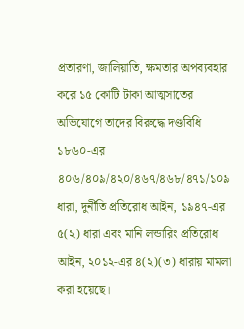প্রতারণা, জালিয়াতি, ক্ষমতার অপব্যবহার করে ১৫ কোটি টাকা আত্মসাতের অভিযোগে তাদের বিরুদ্ধে দণ্ডবিধি ১৮৬০-এর ৪০৬/৪০৯/৪২০/৪৬৭/৪৬৮/৪৭১/১০৯ ধারা, দুর্নীতি প্রতিরোধ আইন, ১৯৪৭-এর ৫(২) ধারা এবং মানি লন্ডারিং প্রতিরোধ আইন, ২০১২-এর ৪(২)(৩) ধারায় মামলা করা হয়েছে।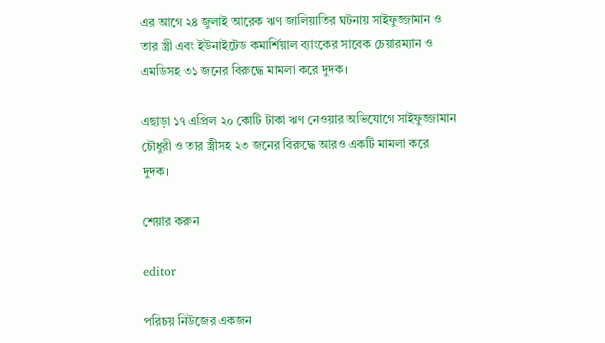এর আগে ২৪ জুলাই আরেক ঋণ জালিয়াতির ঘটনায় সাইফুজ্জামান ও তার স্ত্রী এবং ইউনাইটেড কমার্শিয়াল ব্যাংকের সাবেক চেয়ারম্যান ও এমডিসহ ৩১ জনের বিরুদ্ধে মামলা করে দুদক।

এছাড়া ১৭ এপ্রিল ২০ কোটি টাকা ঋণ নেওয়ার অভিযোগে সাইফুজ্জামান চৌধুরী ও তার স্ত্রীসহ ২৩ জনের বিরুদ্ধে আরও একটি মামলা করে দুদক।

শেয়ার করুন

editor

পরিচয় নিউজের একজন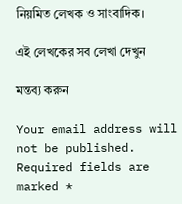নিয়মিত লেখক ও সাংবাদিক।

এই লেখকের সব লেখা দেখুন

মন্তব্য করুন

Your email address will not be published. Required fields are marked *